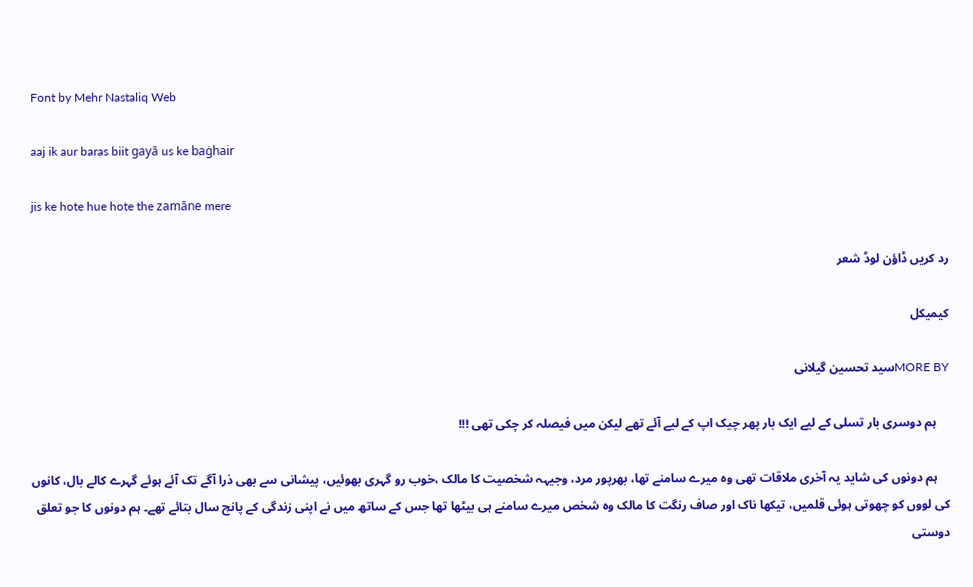Font by Mehr Nastaliq Web

aaj ik aur baras biit gayā us ke baġhair

jis ke hote hue hote the zamāne mere

رد کریں ڈاؤن لوڈ شعر

کیمیکل

MORE BYسید تحسین گیلانی

    ہم دوسری بار تسلی کے لیے ایک بار پهر چیک اپ کے لیے آئے تهے لیکن میں فیصلہ کر چکی تهی !!!

    ہم دونوں کی شاید یہ آخری ملاقات تهی وہ میرے سامنے تها، بهرپور مرد، وجیہہ شخصیت کا مالک ،خوب رو گہری بهوئیں، پیشانی سے بهی ذرا آگے تک آئے ہوئے گہرے کالے بال، کانوں کی لووں کو چھوتی ہوئی قلمیں، تیکھا ناک اور صاف رنگت کا مالک وہ شخص میرے سامنے ہی بیٹها تها جس کے ساتھ میں نے اپنی زندگی کے پانچ سال بتائے تهے۔ ہم دونوں کا جو تعلق دوستی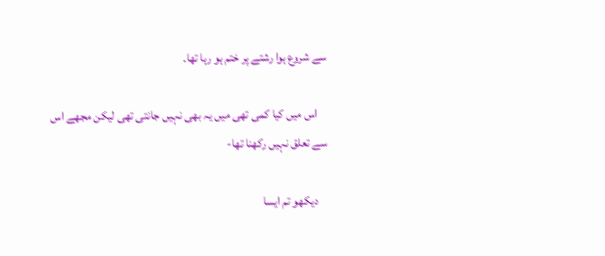سے شروع ہوا رشتے پر ختم ہو رہا تها۔

    اس میں کیا کمی تهی میں یہ بهی نہیں جانتی تهی لیکن مجهے اس سے تعلق نہیں رکھنا تها-

    دیکهو تم ایسا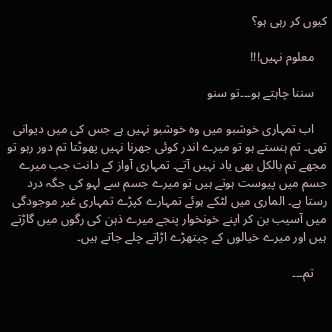کیوں کر رہی ہو؟

    معلوم نہیں!!!

    سننا چاہتے ہو۔۔۔تو سنو

    اب تمہاری خوشبو میں وہ خوشبو نہیں ہے جس کی میں دیوانی تهی۔ تم ہنستے ہو تو میرے اندر کوئی جھرنا نہیں پھوٹتا تم دور رہو تو مجهے تم بالکل بهی یاد نہیں آتے۔ تمہاری آواز کے دانت جب میرے جسم میں پیوست ہوتے ہیں تو میرے جسم سے لہو کی جگہ درد رستا ہے۔ الماری میں لٹکے ہوئے تمہارے کپڑے تمہاری غیر موجودگی میں آسیب بن کر اپنے خونخوار پنجے میرے ذہن کی رگوں میں گاڑتے ہیں اور میرے خیالوں کے چیتھڑے اڑاتے چلے جاتے ہیں۔

    تم۔۔۔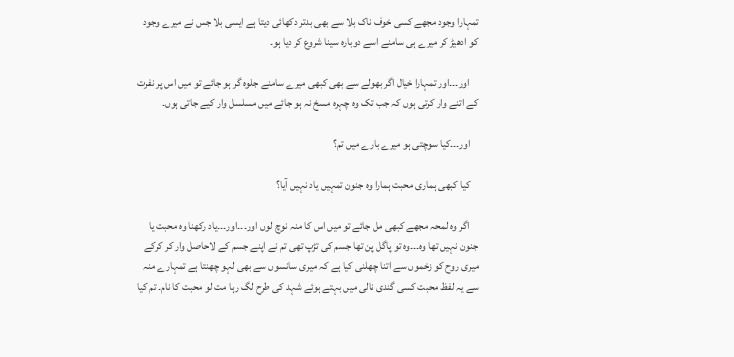تمہارا وجود مجهے کسی خوف ناک بلا سے بهی بدتر دکهائی دیتا ہے ایسی بلا جس نے میرے وجود کو ادھیڑ کر میرے ہی سامنے اسے دوبارہ سینا شروع کر دیا ہو۔

    اور۔۔۔اور تمہارا خیال اگر بهولے سے بهی کبهی میرے سامنے جلوہ گر ہو جائے تو میں اس پر نفرت کے اتنے وار کرتی ہوں کہ جب تک وہ چہرہ مسخ نہ ہو جائے میں مسلسل وار کیے جاتی ہوں۔

    اور۔۔۔کیا سوچتی ہو میرے بارے میں تم؟

    کیا کبهی ہماری محبت ہمارا وہ جنون تمہیں یاد نہیں آیا؟

    اگر وہ لمحہ مجهے کبهی مل جائے تو میں اس کا منہ نوچ لوں اور۔۔۔اور۔۔۔یاد رکهنا وہ محبت یا جنون نہیں تها وہ۔۔۔وہ تو پاگل پن تها جسم کی تڑپ تهی تم نے اپنے جسم کے لاحاصل وار کر کرکے میری روح کو زخموں سے اتنا چھلنی کیا ہے کہ میری سانسوں سے بهی لہو چهنتا ہے تمہارے منہ سے یہ لفظ محبت کسی گندی نالی میں بہتے ہوئے شہد کی طرح لگ رہا مت لو محبت کا نام۔ تم کیا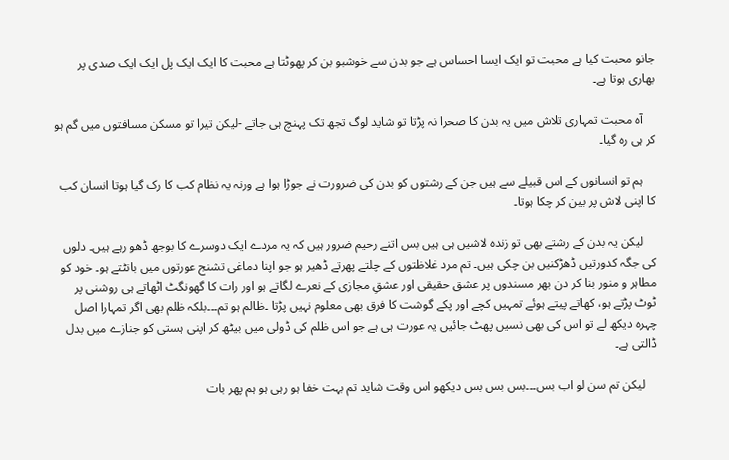جانو محبت کیا ہے محبت تو ایک ایسا احساس ہے جو بدن سے خوشبو بن کر پھوٹتا ہے محبت کا ایک ایک پل ایک ایک صدی پر بهاری ہوتا ہے۔

    آہ محبت تمہاری تلاش میں یہ بدن کا صحرا نہ پڑتا تو شاید لوگ تجھ تک پہنچ ہی جاتے -لیکن تیرا تو مسکن مسافتوں میں گم ہو کر ہی رہ گیا۔

    ہم تو انسانوں کے اس قبیلے سے ہیں جن کے رشتوں کو بدن کی ضرورت نے جوڑا ہوا ہے ورنہ یہ نظام کب کا رک گیا ہوتا انسان کب کا اپنی لاش پر بین کر چکا ہوتا۔

    لیکن یہ بدن کے رشتے بهی تو زندہ لاشیں ہی ہیں بس اتنے رحیم ضرور ہیں کہ یہ مردے ایک دوسرے کا بوجھ ڈهو رہے ہیں۔ دلوں کی جگہ کدورتیں ڈهڑکنیں بن چکی ہیں۔ تم مرد غلاظتوں کے چلتے پھرتے ڈهیر ہو جو اپنا دماغی تشنج عورتوں میں بانٹتے ہو۔ خود کو مطاہر و منور بنا کر دن بهر مسندوں پر عشق حقیقی اور عشقِ مجازی کے نعرے لگاتے ہو اور رات کا گھونگٹ اٹھاتے ہی روشنی پر ٹوٹ پڑتے ہو، کهاتے پیتے ہوئے تمہیں کچے اور پکے گوشت کا فرق بهی معلوم نہیں پڑتا ۔ظالم ہو تم۔۔۔بلکہ ظلم بهی اگر تمہارا اصل چہرہ دیکھ لے تو اس کی بهی نسیں پهٹ جائیں یہ عورت ہی ہے جو اس ظلم کی ڈولی میں بیٹھ کر اپنی ہستی کو جنازے میں بدل ڈالتی ہے۔

    لیکن تم سن لو اب بس۔۔۔بس بس بس دیکهو اس وقت شاید تم بہت خفا ہو رہی ہو ہم پهر بات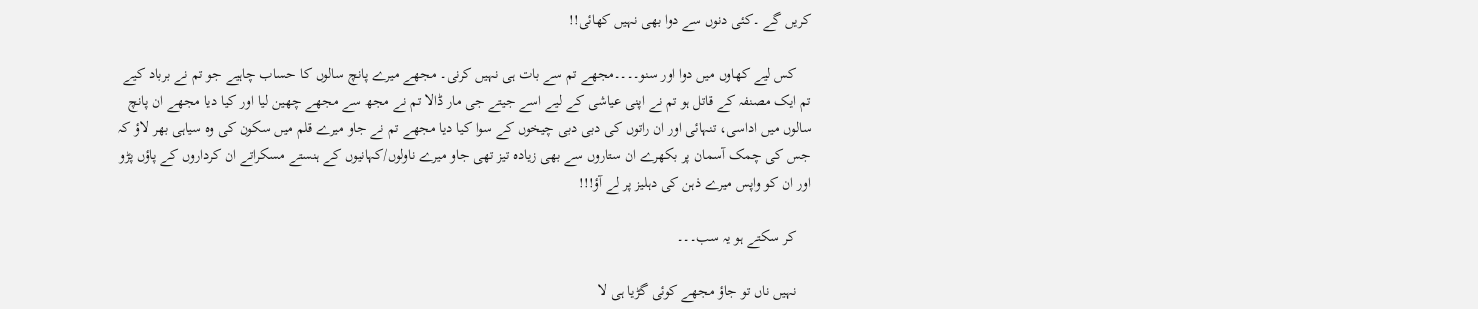کریں گے ۔کئی دنوں سے دوا بهی نہیں کهائی!!

    کس لیے کهاوں میں دوا اور سنو۔۔۔۔مجهے تم سے بات ہی نہیں کرنی۔ مجهے میرے پانچ سالوں کا حساب چاہیے جو تم نے برباد کیے تم ایک مصنفہ کے قاتل ہو تم نے اپنی عیاشی کے لیے اسے جیتے جی مار ڈالا تم نے مجھ سے مجهے چهین لیا اور کیا دیا مجهے ان پانچ سالوں میں اداسی، تنہائی اور ان راتوں کی دبی دبی چیخوں کے سوا کیا دیا مجهے تم نے جاو میرے قلم میں سکون کی وہ سیاہی بهر لاؤ کہ جس کی چمک آسمان پر بکھرے ان ستاروں سے بهی زیادہ تیز تهی جاو میرے ناولوں/کہانیوں کے ہنستے مسکراتے ان کرداروں کے پاؤں پڑو اور ان کو واپس میرے ذہن کی دہلیز پر لے آؤ!!!

    کر سکتے ہو یہ سب۔۔۔

    نہیں ناں تو جاؤ مجهے کوئی گڑیا ہی لا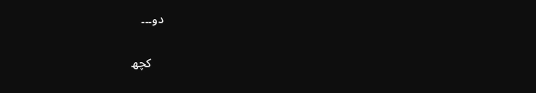دو۔۔۔

    کچھ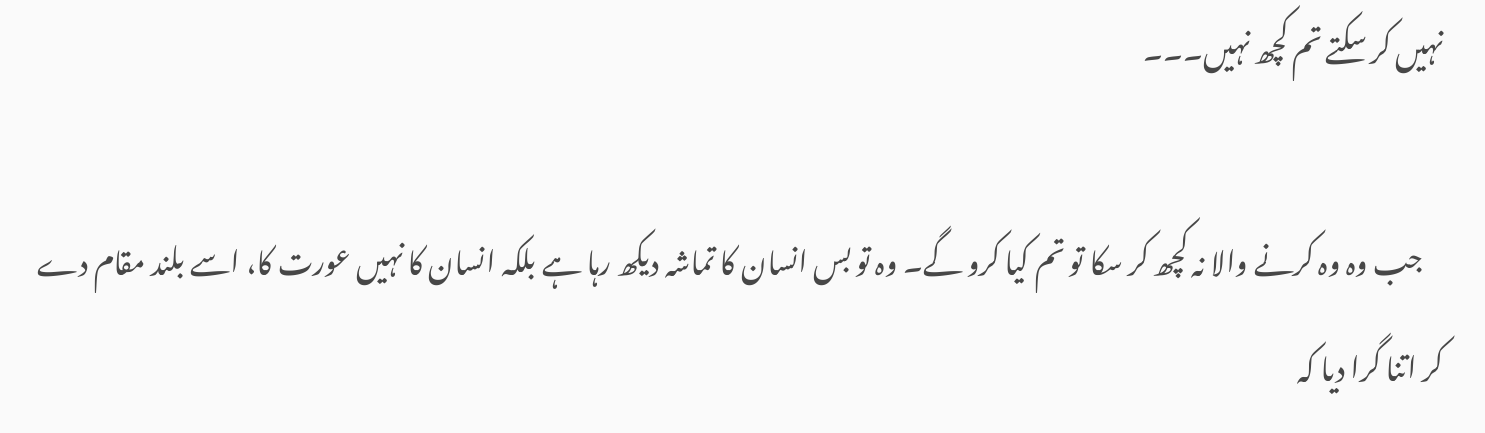نہیں کر سکتے تم کچھ نہیں۔۔۔

    جب وہ وہ کرنے والا نہ کچھ کر سکا تو تم کیا کرو گے۔ وہ تو بس انسان کا تماشہ دیکھ رہا ہے بلکہ انسان کا نہیں عورت کا، اسے بلند مقام دے کر اتنا گرا دیا کہ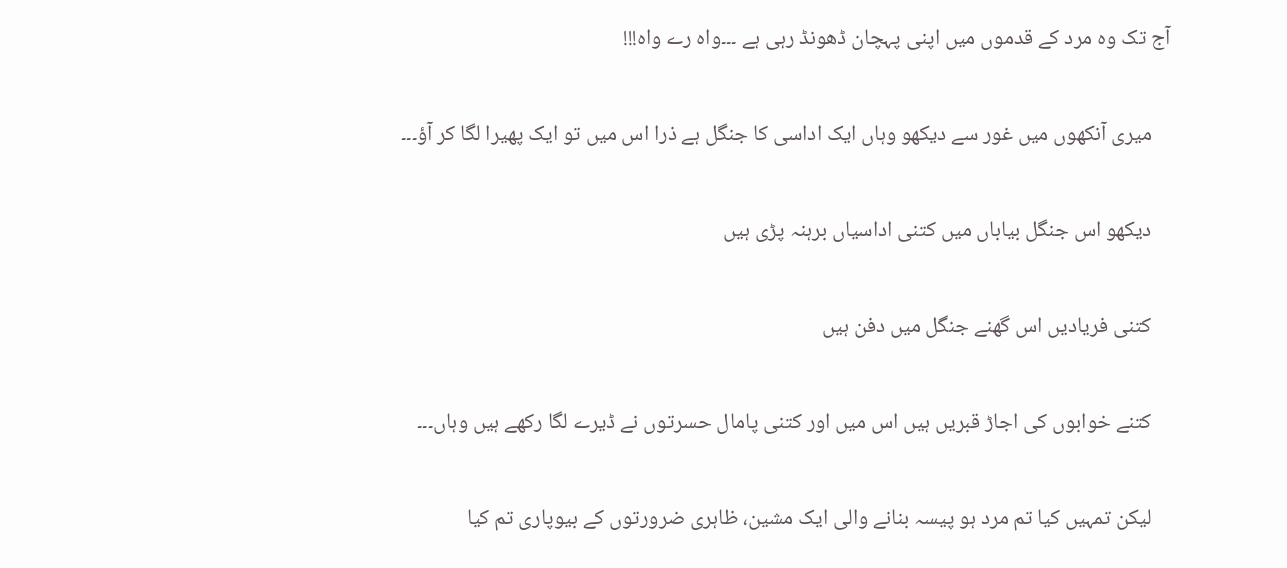آج تک وہ مرد کے قدموں میں اپنی پہچان ڈهونڈ رہی ہے ۔۔۔واہ رے واہ!!!

    میری آنکهوں میں غور سے دیکهو وہاں ایک اداسی کا جنگل ہے ذرا اس میں تو ایک پهیرا لگا کر آؤ۔۔۔

    دیکهو اس جنگل بیاباں میں کتنی اداسیاں برہنہ پڑی ہیں

    کتنی فریادیں اس گهنے جنگل میں دفن ہیں

    کتنے خوابوں کی اجاڑ قبریں ہیں اس میں اور کتنی پامال حسرتوں نے ڈیرے لگا رکھے ہیں وہاں۔۔۔

    لیکن تمہیں کیا تم مرد ہو پیسہ بنانے والی ایک مشین، ظاہری ضرورتوں کے بیوپاری تم کیا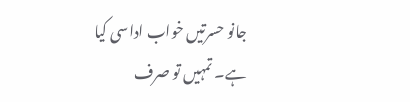جانو حسرتیں خواب اداسی کیا ہے۔ تمہیں تو صرف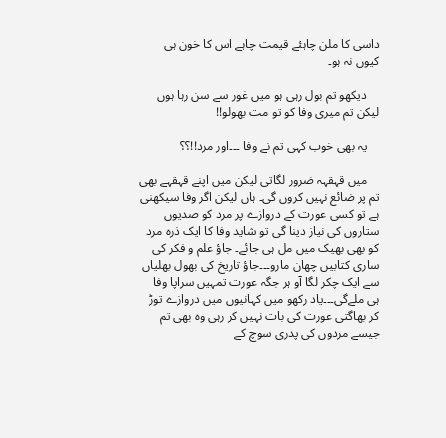داسی کا ملن چاہئے قیمت چاہے اس کا خون ہی کیوں نہ ہو۔

    دیکهو تم بول رہی ہو میں غور سے سن رہا ہوں لیکن تم میری وفا کو تو مت بهولو!!

    یہ بهی خوب کہی تم نے وفا ۔۔۔اور مرد!!؟؟

    میں قہقہہ ضرور لگاتی لیکن میں اپنے قہقہے بهی تم پر ضائع نہیں کروں گی۔ ہاں لیکن اگر وفا سیکھنی ہے تو کسی عورت کے دروازے پر مرد کو صدیوں ستاروں کی نیاز دینا گی تو شاید وفا کا ایک ذرہ مرد کو بهی بهیک میں مل ہی جائے۔ جاؤ علم و فکر کی ساری کتابیں چهان مارو۔۔۔جاؤ تاریخ کی بهول بهلیاں سے ایک چکر لگا آو ہر جگہ عورت تمہیں سراپا وفا ہی ملےگی۔۔۔یاد رکهو میں کہانیوں میں دروازے توڑ کر بهاگتی عورت کی بات نہیں کر رہی وہ بهی تم جیسے مردوں کی پدری سوچ کے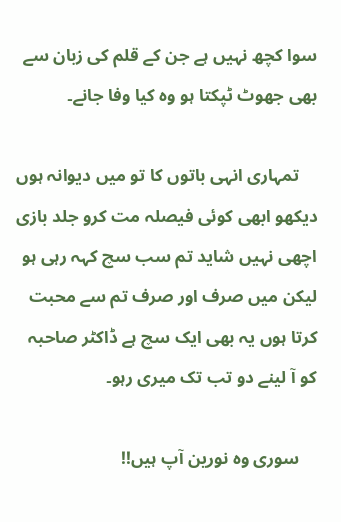سوا کچھ نہیں ہے جن کے قلم کی زبان سے بهی جهوٹ ٹپکتا ہو وہ کیا وفا جانے۔

    تمہاری انہی باتوں کا تو میں دیوانہ ہوں دیکهو ابهی کوئی فیصلہ مت کرو جلد بازی اچهی نہیں شاید تم سب سچ کہہ رہی ہو لیکن میں صرف اور صرف تم سے محبت کرتا ہوں یہ بهی ایک سچ ہے ڈاکٹر صاحبہ کو آ لینے دو تب تک میری رہو۔

    سوری وہ نورین آپ ہیں!!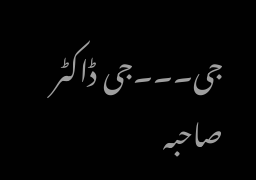جی۔۔۔جی ڈاکٹر صاحبہ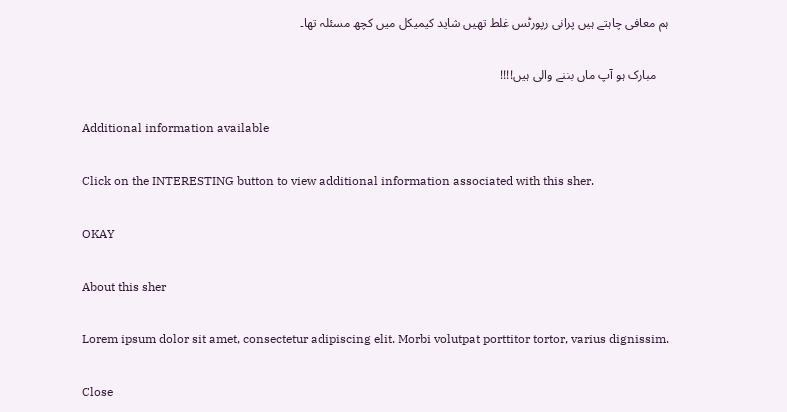ہم معافی چاہتے ہیں پرانی رپورٹس غلط تهیں شاید کیمیکل میں کچھ مسئلہ تها۔

    مبارک ہو آپ ماں بننے والی ہیں!!!!

    Additional information available

    Click on the INTERESTING button to view additional information associated with this sher.

    OKAY

    About this sher

    Lorem ipsum dolor sit amet, consectetur adipiscing elit. Morbi volutpat porttitor tortor, varius dignissim.

    Close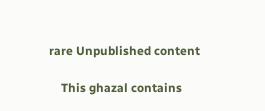rare Unpublished content

    This ghazal contains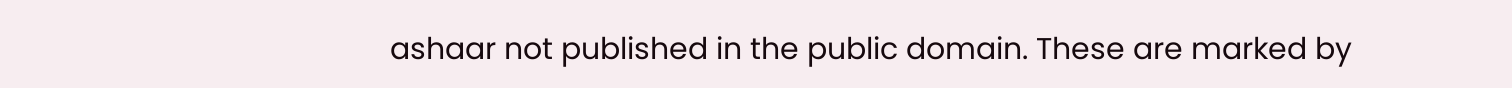ashaar not published in the public domain. These are marked by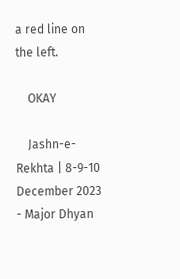a red line on the left.

    OKAY

    Jashn-e-Rekhta | 8-9-10 December 2023 - Major Dhyan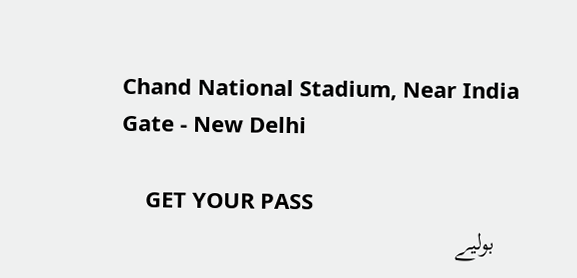Chand National Stadium, Near India Gate - New Delhi

    GET YOUR PASS
    بولیے